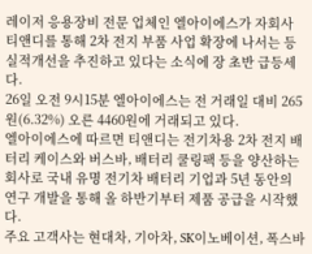레이저 응용장비 전문 업체인 엘아이에스가 자회사 티앤디를 통해 2차 전지 부품 사업 확장에 나서는 등 실적개선을 추진하고 있다는 소식에 장 초반 급등세다.
26일 오전 9시15분 엘아이에스는 전 거래일 대비 265원(6.32%) 오른 4460원에 거래되고 있다.
엘아이에스에 따르면 티앤디는 전기차용 2차 전지 배터리 케이스와 버스바, 배터리 쿨링팩 등을 양산하는 회사로 국내 유명 전기차 배터리 기업과 5년 동안의 연구 개발을 통해 올 하반기부터 제품 공급을 시작했다.
주요 고객사는 현대차, 기아차, SK이노베이션, 폭스바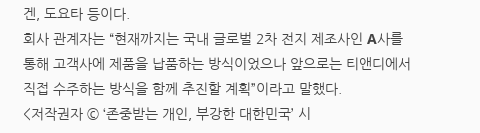겐, 도요타 등이다.
회사 관계자는 “현재까지는 국내 글로벌 2차 전지 제조사인 A사를 통해 고객사에 제품을 납품하는 방식이었으나 앞으로는 티앤디에서 직접 수주하는 방식을 함께 추진할 계획”이라고 말했다.
<저작권자 © ‘존중받는 개인, 부강한 대한민국’ 시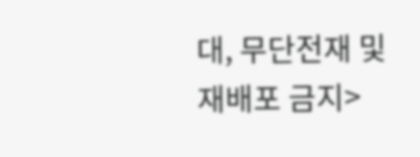대, 무단전재 및 재배포 금지>